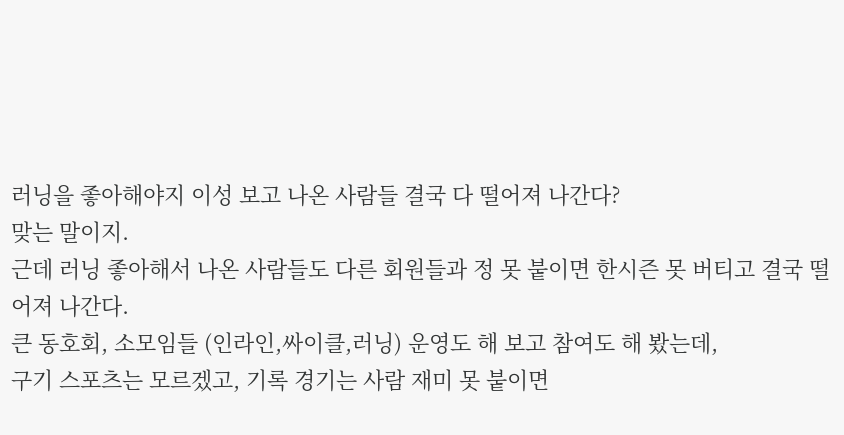러닝을 좋아해야지 이성 보고 나온 사람들 결국 다 떨어져 나간다?
맞는 말이지.
근데 러닝 좋아해서 나온 사람들도 다른 회원들과 정 못 붙이면 한시즌 못 버티고 결국 떨어져 나간다.
큰 동호회, 소모임들 (인라인,싸이클,러닝) 운영도 해 보고 참여도 해 봤는데,
구기 스포츠는 모르겠고, 기록 경기는 사람 재미 못 붙이면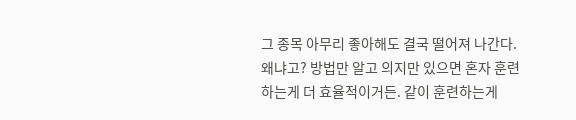그 종목 아무리 좋아해도 결국 떨어져 나간다.
왜냐고? 방법만 알고 의지만 있으면 혼자 훈련하는게 더 효율적이거든. 같이 훈련하는게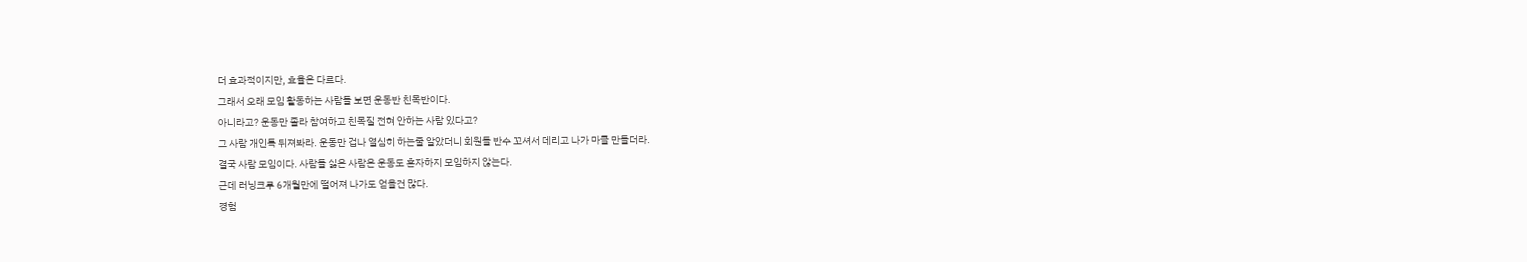더 효과적이지만, 효율은 다르다.
그래서 오래 모임 활동하는 사람들 보면 운동반 친목반이다.
아니라고? 운동만 졸라 참여하고 친목질 전혀 안하는 사람 있다고?
그 사람 개인톡 뒤져봐라. 운동만 겁나 열심히 하는줄 알았더니 회원들 반수 꼬셔서 데리고 나가 마클 만들더라.
결국 사람 모임이다. 사람들 싫은 사람은 운동도 혼자하지 모임하지 않는다.
근데 러닝크루 6개월만에 떨어져 나가도 얻을건 많다.
경험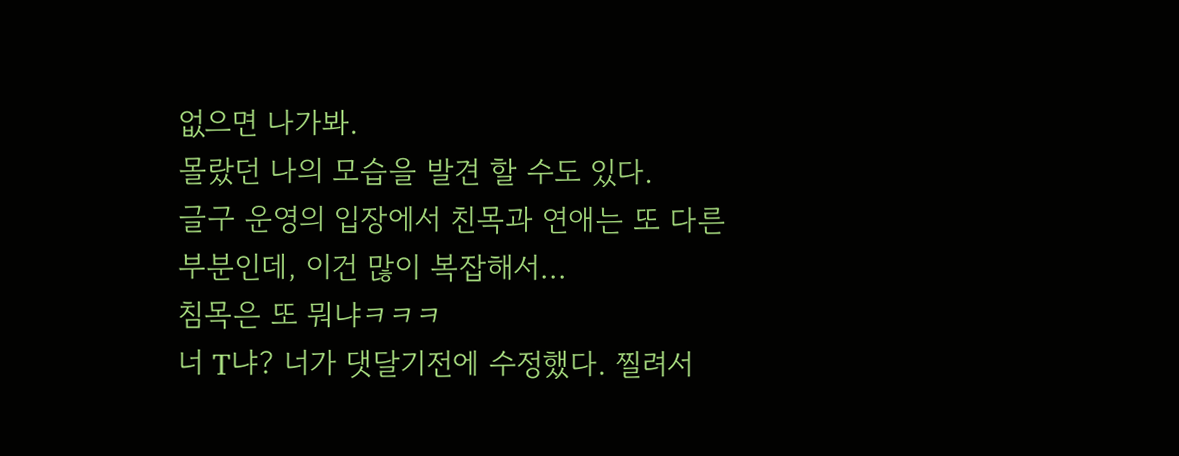없으면 나가봐.
몰랐던 나의 모습을 발견 할 수도 있다.
글구 운영의 입장에서 친목과 연애는 또 다른 부분인데, 이건 많이 복잡해서...
침목은 또 뭐냐ㅋㅋㅋ
너 T냐? 너가 댓달기전에 수정했다. 찔려서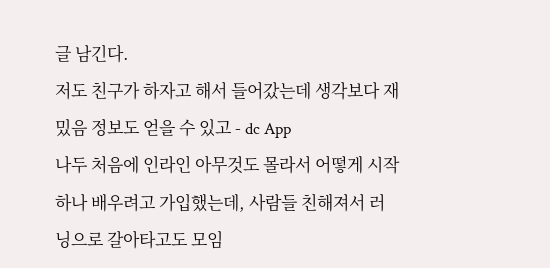글 남긴다.
저도 친구가 하자고 해서 들어갔는데 생각보다 재밌음 정보도 얻을 수 있고 - dc App
나두 처음에 인라인 아무것도 몰라서 어떻게 시작하나 배우려고 가입했는데, 사람들 친해져서 러닝으로 갈아타고도 모임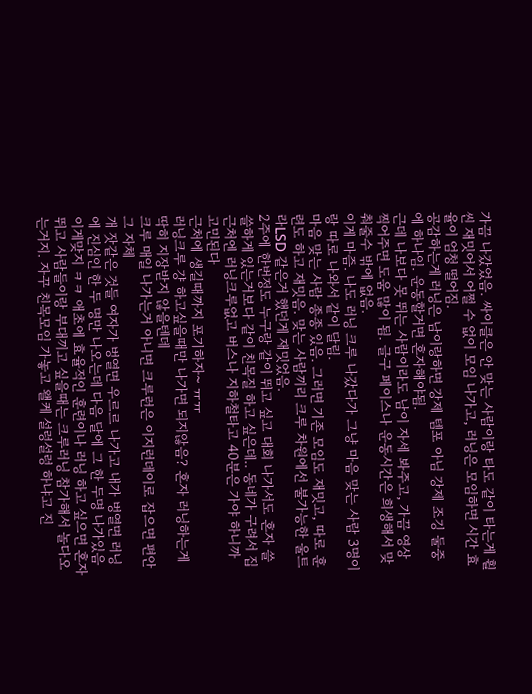가끔 나갔었음. 싸이클은 안 맞는 사람이랑 타도 같이 타는게 휠씬 재밋어서 어쩔 수 없이 모임 나가고, 러닝은 모임하면 시간 효율이 엄청 떨어짐.
공감하는게 러닝은 남이랑하면 강제 템포 아님 강제 조깅 둘중에 하나임. 운동할거면 혼자해야됨.
근데 나보다 못 뛰는 사람이라도 남이 자세 봐주고, 가끔 영상 찍어주면 도움 많이 됨. 글구 페이스나 운동시간은 희생해서 맞춰줄수 밖에 없음.
이게 마즘. 나도 러닝 크루 나갔다가 그냥 마음 맞는 사람 3명이랑 따로 나와서 같이 달림.
마음 맞는 사람 종종 있음. 그러면 기존 모임도 재밋고, 따로 훈련도 하고 재밋음. 맞는 사람끼리 크루 차원에선 불가능한 울트라LSD 같은거 했던게 재밋었음.
2주에 한번정도 누구랑 같이 뛰고 싶고 대회 나가서도 혼자 쓸쓸하게 있는거보다 같이 친목질 하고 싶은데.. 동네가 구려서 집근처엔 러닝크루없고 버스나 지하철타고 40분은 가야 하니까 고민된다
근처에 생길때까지 포기하자~ ㅠㅠ
러닝크루 걍 하고싶을때만 나가면 되지않음? 혼자 러닝하는게 딱히 지장받지 않을텐데
크루 매일 나가는거 아니면 크루런은 이지런데이로 잡으면 편안 그 자체
개 잣같은 것들 여자가 벙열면 우르르 나가고 내가 벙열면 러닝에 진심인 한 두 명만 나오는데 다음 달에 그 한 두명 나가있음
이게맞지 ㅋㅋ 애초에 효율적인 훈련이나 러닝 하고 싶으면 혼자뛰고 사람들이랑 부대끼고 싶을때는 크루러닝 참가해서 놀다오는거지. 자꾸 친목모임 가놓고 왤케 설렁설렁 하냐고 진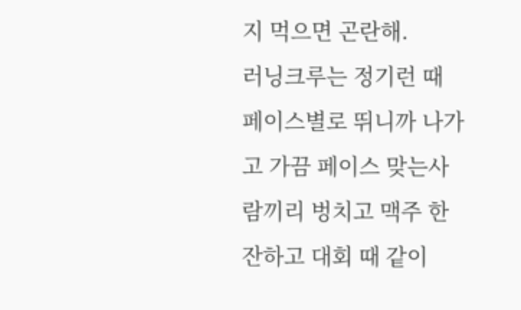지 먹으면 곤란해.
러닝크루는 정기런 때 페이스별로 뛰니까 나가고 가끔 페이스 맞는사람끼리 벙치고 맥주 한잔하고 대회 때 같이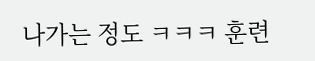나가는 정도 ㅋㅋㅋ 훈련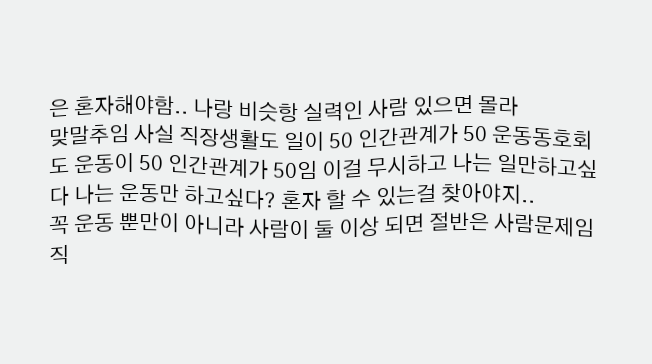은 혼자해야함.. 나랑 비슷항 실력인 사람 있으면 몰라
맞말추임 사실 직장생활도 일이 50 인간관계가 50 운동동호회도 운동이 50 인간관계가 50임 이걸 무시하고 나는 일만하고싶다 나는 운동만 하고싶다? 혼자 할 수 있는걸 찾아야지..
꼭 운동 뿐만이 아니라 사람이 둘 이상 되면 절반은 사람문제임 직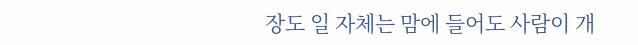장도 일 자체는 맘에 들어도 사람이 개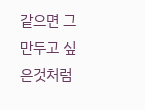같으면 그만두고 싶은것처럼